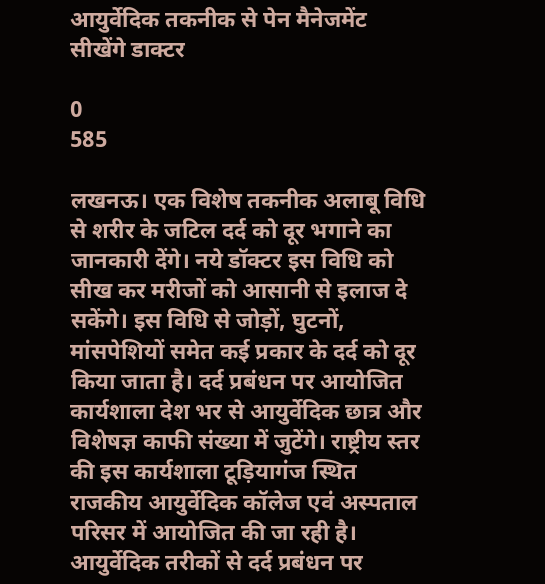आयुर्वेदिक तकनीक से पेन मैनेजमेंट सीखेंगे डाक्टर

0
585

लखनऊ। एक विशेष तकनीक अलाबू विधि से शरीर के जटिल दर्द को दूर भगाने का जानकारी देंगे। नये डॉक्टर इस विधि को सीख कर मरीजों को आसानी से इलाज दे सकेंगे। इस विधि से जोड़ों, घुटनों, मांसपेशियों समेत कई प्रकार के दर्द को दूर किया जाता है। दर्द प्रबंधन पर आयोजित कार्यशाला देश भर से आयुर्वेदिक छात्र और विशेषज्ञ काफी संख्या में जुटेंगे। राष्ट्रीय स्तर की इस कार्यशाला टूड़ियागंज स्थित राजकीय आयुर्वेदिक कॉलेज एवं अस्पताल परिसर में आयोजित की जा रही है। आयुर्वेदिक तरीकों से दर्द प्रबंधन पर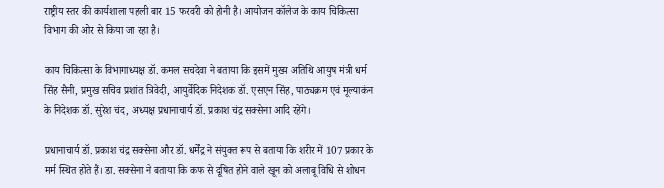राष्ट्रीय स्तर की कार्यशाला पहली बार 15 फरवरी को होनी है। आयोजन कॉलेज के काय चिकित्सा विभाग की ओर से किया जा रहा है।

काय चिकित्सा के विभागाध्यक्ष डॉ. कमल सचदेवा ने बताया कि इसमें मुख्य अतिथि आयुष मंत्री धर्म सिंह सैनी, प्रमुख सचिव प्रशांत त्रिवेदी, आयुर्वेदिक निदेशक डॉ. एसएन सिंह, पाठ्यक्रम एवं मूल्याकंन के निदेशक डॉ. सुरेश चंद, अध्यक्ष प्रधानाचार्य डॉ. प्रकाश चंद्र सक्सेना आदि रहेंगे।

प्रधानाचार्य डॉ. प्रकाश चंद्र सक्सेना और डॉ. धर्मेंद्र ने संयुक्त रूप से बताया कि शरीर में 107 प्रकार के मर्म स्थित होते हैं। डा. सक्सेना ने बताया कि कफ से दूषित होने वाले खून को अलाबू विधि से शोधन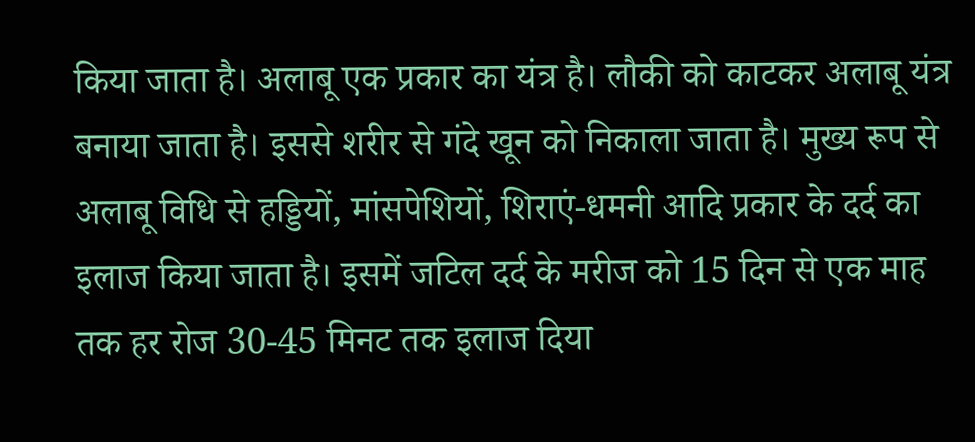किया जाता है। अलाबू एक प्रकार का यंत्र है। लौकी को काटकर अलाबू यंत्र बनाया जाता है। इससे शरीर से गंदे खून को निकाला जाता है। मुख्य रूप से अलाबू विधि से हड्डियों, मांसपेशियों, शिराएं-धमनी आदि प्रकार के दर्द का इलाज किया जाता है। इसमें जटिल दर्द के मरीज को 15 दिन से एक माह तक हर रोज 30-45 मिनट तक इलाज दिया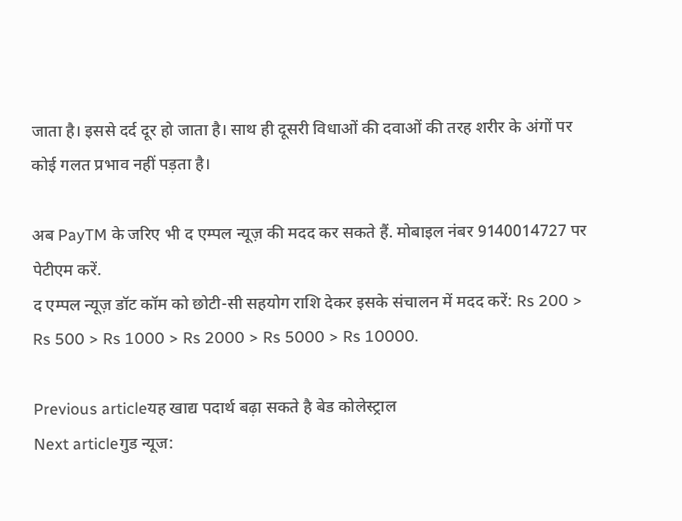जाता है। इससे दर्द दूर हो जाता है। साथ ही दूसरी विधाओं की दवाओं की तरह शरीर के अंगों पर कोई गलत प्रभाव नहीं पड़ता है।

अब PayTM के जरिए भी द एम्पल न्यूज़ की मदद कर सकते हैं. मोबाइल नंबर 9140014727 पर पेटीएम करें.
द एम्पल न्यूज़ डॉट कॉम को छोटी-सी सहयोग राशि देकर इसके संचालन में मदद करें: Rs 200 > Rs 500 > Rs 1000 > Rs 2000 > Rs 5000 > Rs 10000.

Previous articleयह खाद्य पदार्थ बढ़ा सकते है बेड कोलेस्ट्राल
Next articleगुड न्यूज: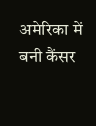अमेरिका में बनी कैंसर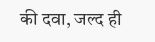की दवा, जल्द ही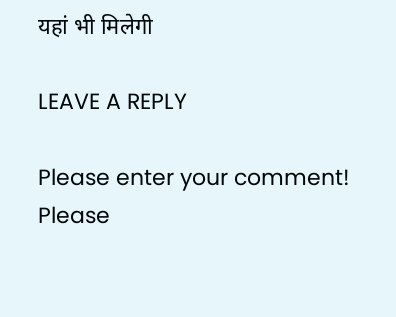यहां भी मिलेगी

LEAVE A REPLY

Please enter your comment!
Please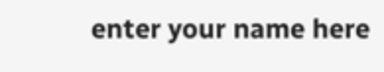enter your name here